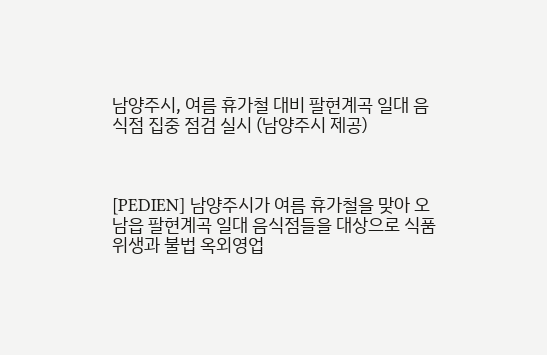남양주시, 여름 휴가철 대비 팔현계곡 일대 음식점 집중 점검 실시 (남양주시 제공)



[PEDIEN] 남양주시가 여름 휴가철을 맞아 오남읍 팔현계곡 일대 음식점들을 대상으로 식품위생과 불법 옥외영업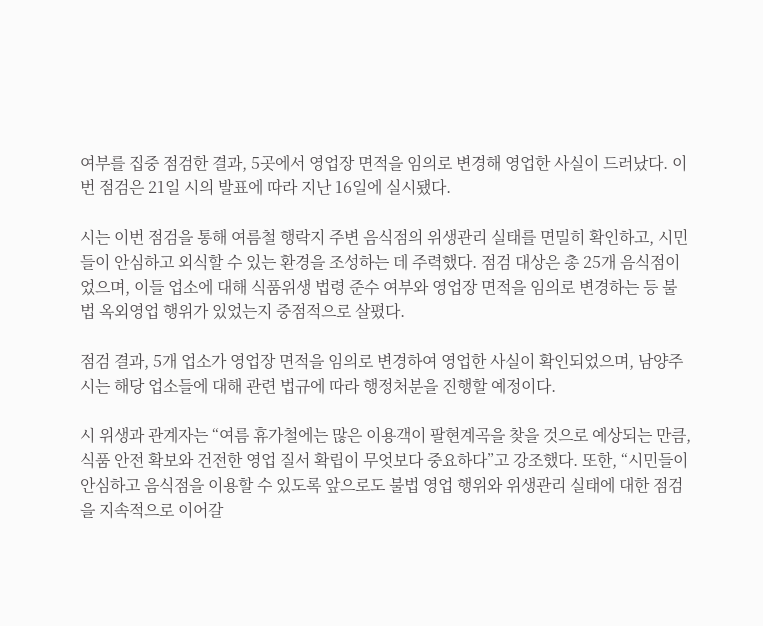여부를 집중 점검한 결과, 5곳에서 영업장 면적을 임의로 변경해 영업한 사실이 드러났다. 이번 점검은 21일 시의 발표에 따라 지난 16일에 실시됐다.

시는 이번 점검을 통해 여름철 행락지 주변 음식점의 위생관리 실태를 면밀히 확인하고, 시민들이 안심하고 외식할 수 있는 환경을 조성하는 데 주력했다. 점검 대상은 총 25개 음식점이었으며, 이들 업소에 대해 식품위생 법령 준수 여부와 영업장 면적을 임의로 변경하는 등 불법 옥외영업 행위가 있었는지 중점적으로 살폈다.

점검 결과, 5개 업소가 영업장 면적을 임의로 변경하여 영업한 사실이 확인되었으며, 남양주시는 해당 업소들에 대해 관련 법규에 따라 행정처분을 진행할 예정이다.

시 위생과 관계자는 “여름 휴가철에는 많은 이용객이 팔현계곡을 찾을 것으로 예상되는 만큼, 식품 안전 확보와 건전한 영업 질서 확립이 무엇보다 중요하다”고 강조했다. 또한, “시민들이 안심하고 음식점을 이용할 수 있도록 앞으로도 불법 영업 행위와 위생관리 실태에 대한 점검을 지속적으로 이어갈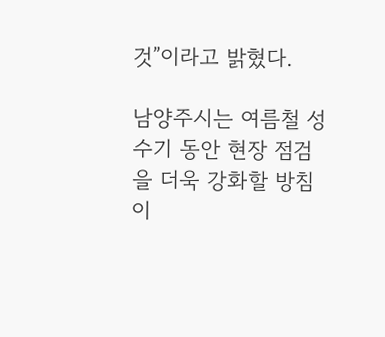것”이라고 밝혔다.

남양주시는 여름철 성수기 동안 현장 점검을 더욱 강화할 방침이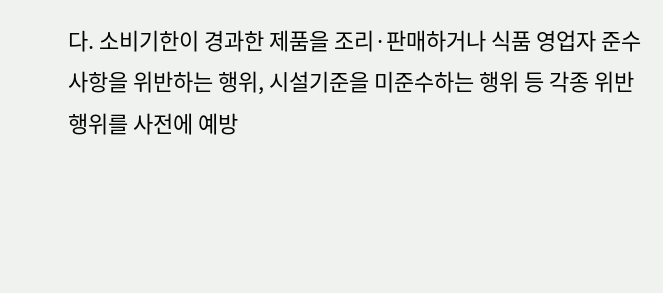다. 소비기한이 경과한 제품을 조리·판매하거나 식품 영업자 준수사항을 위반하는 행위, 시설기준을 미준수하는 행위 등 각종 위반행위를 사전에 예방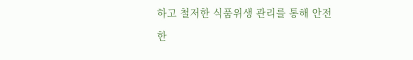하고 철저한 식품위생 관리를 통해 안전한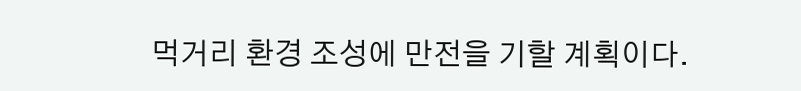먹거리 환경 조성에 만전을 기할 계획이다.